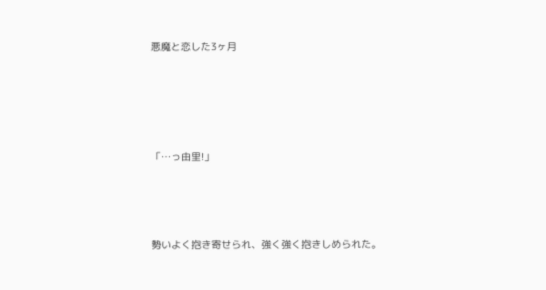悪魔と恋した3ヶ月




「…っ由里!」



勢いよく抱き寄せられ、強く強く抱きしめられた。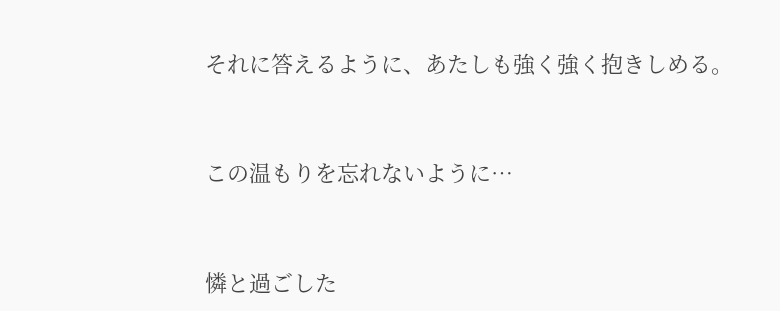それに答えるように、あたしも強く強く抱きしめる。



この温もりを忘れないように…



憐と過ごした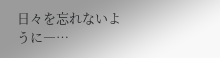日々を忘れないように―…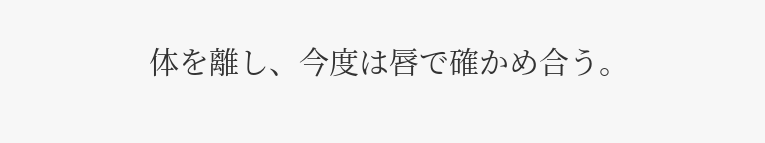体を離し、今度は唇で確かめ合う。